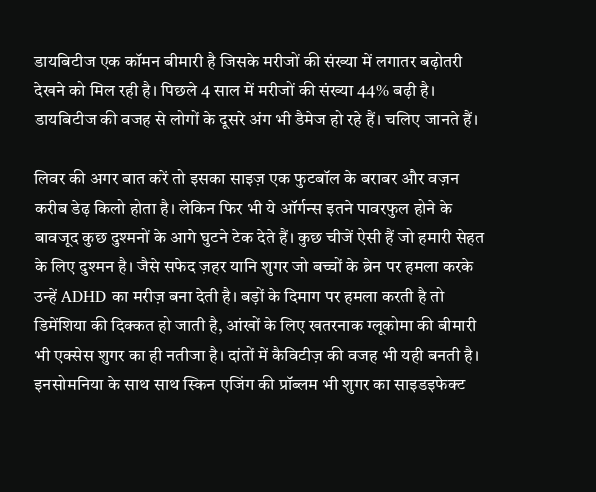डायबिटीज एक कॉमन बीमारी है जिसके मरीजों की संख्या में लगातर बढ़ोतरी देखने को मिल रही है। पिछले 4 साल में मरीजों की संख्या 44% बढ़ी है। डायबिटीज की वजह से लोगों के दूसरे अंग भी डैमेज हो रहे हैं। चलिए जानते हैं।

लिवर की अगर बात करें तो इसका साइज़ एक फुटबॉल के बराबर और वज़न करीब डेढ़ किलो होता है। लेकिन फिर भी ये ऑर्गन्स इतने पावरफुल होने के बावजूद कुछ दुश्मनों के आगे घुटने टेक देते हैं। कुछ चीजें ऐसी हैं जो हमारी सेहत के लिए दुश्मन है। जैसे सफेद ज़हर यानि शुगर जो बच्चों के ब्रेन पर हमला करके उन्हें ADHD का मरीज़ बना देती है। बड़ों के दिमाग पर हमला करती है तो डिमेंशिया की दिक्कत हो जाती है, आंखों के लिए खतरनाक ग्लूकोमा की बीमारी भी एक्सेस शुगर का ही नतीजा है। दांतों में कैविटीज़ की वजह भी यही बनती है। इनसोमनिया के साथ साथ स्किन एजिंग की प्रॉब्लम भी शुगर का साइडइफेक्ट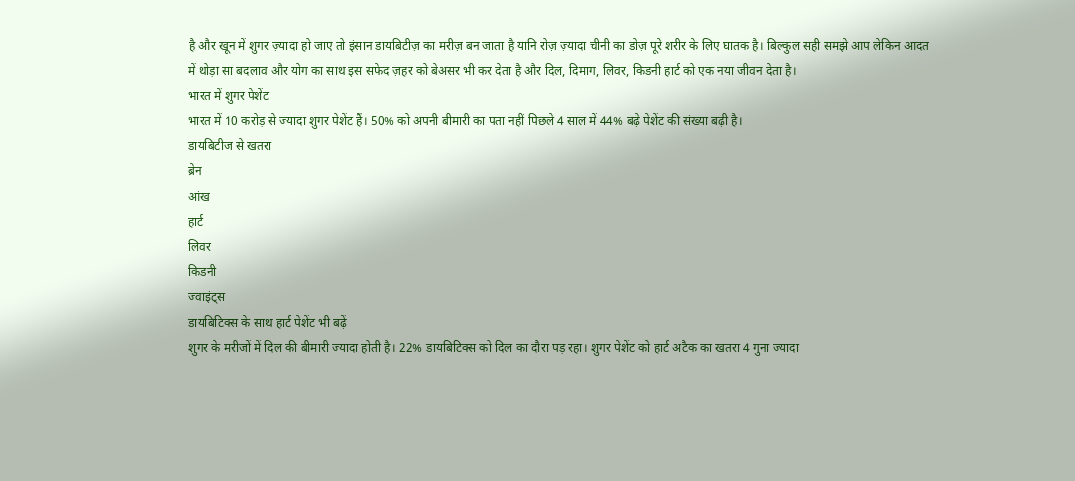है और खून में शुगर ज़्यादा हो जाए तो इंसान डायबिटीज़ का मरीज़ बन जाता है यानि रोज़ ज़्यादा चीनी का डोज़ पूरे शरीर के लिए घातक है। बिल्कुल सही समझे आप लेकिन आदत में थोड़ा सा बदलाव और योग का साथ इस सफेद ज़हर को बेअसर भी कर देता है और दिल, दिमाग, लिवर, किडनी हार्ट को एक नया जीवन देता है।
भारत में शुगर पेशेंट
भारत में 10 करोड़ से ज्यादा शुगर पेशेंट हैं। 50% को अपनी बीमारी का पता नहीं पिछले 4 साल में 44% बढ़े पेशेंट की संख्या बढ़ी है।
डायबिटीज से खतरा
ब्रेन
आंख
हार्ट
लिवर
किडनी
ज्वाइंट्स
डायबिटिक्स के साथ हार्ट पेशेंट भी बढ़ें
शुगर के मरीजों में दिल की बीमारी ज्यादा होती है। 22% डायबिटिक्स को दिल का दौरा पड़ रहा। शुगर पेशेंट को हार्ट अटैक का खतरा 4 गुना ज्यादा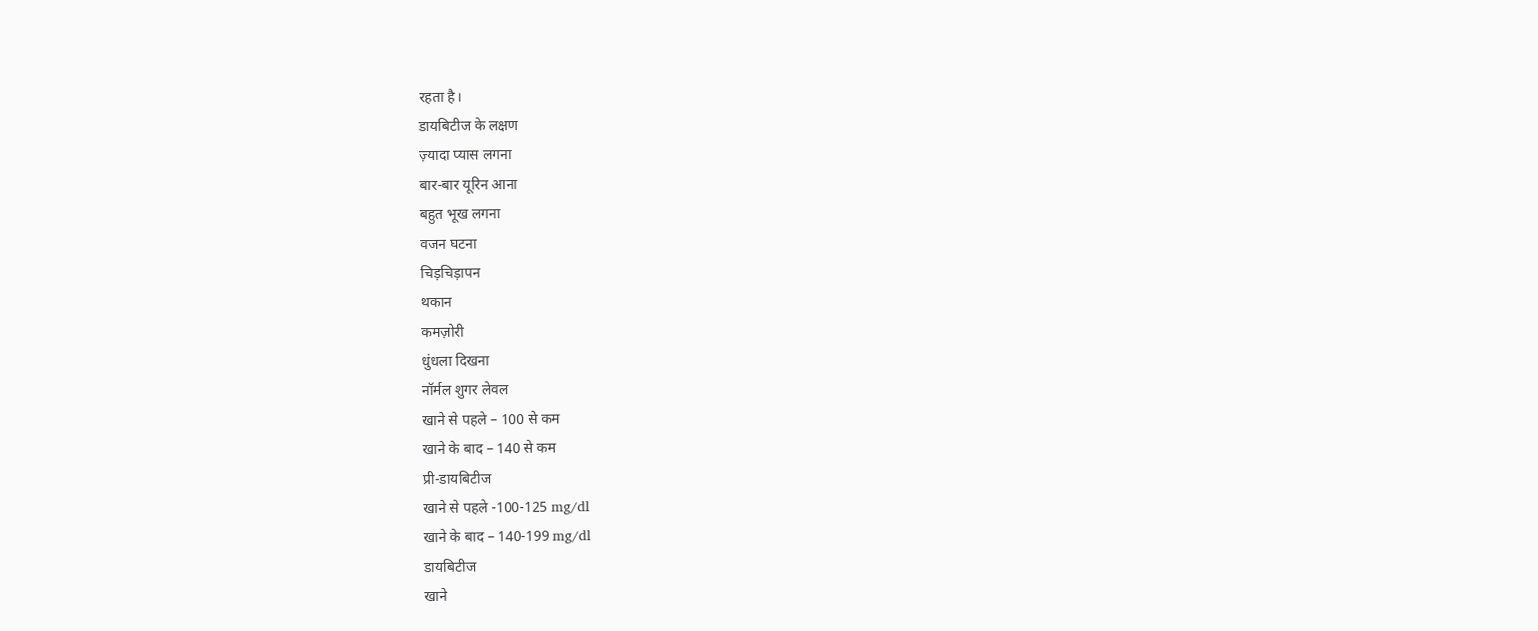रहता है।
डायबिटीज के लक्षण
ज़्यादा प्यास लगना
बार-बार यूरिन आना
बहुत भूख लगना
वजन घटना
चिड़चिड़ापन
थकान
कमज़ोरी
धुंधला दिखना
नॉर्मल शुगर लेवल
खाने से पहले – 100 से कम
खाने के बाद – 140 से कम
प्री-डायबिटीज
खाने से पहले -100-125 mg/dl
खाने के बाद – 140-199 mg/dl
डायबिटीज
खाने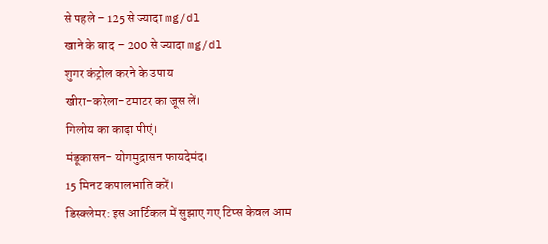से पहले – 125 से ज्यादा mg/dl
खाने के बाद – 200 से ज्यादा mg/dl
शुगर कंट्रोल करने के उपाय
खीरा-करेला-टमाटर का जूस लें।
गिलोय का काढ़ा पीएं।
मंडूकासन- योगमुद्रासन फायदेमंद।
15 मिनट कपालभाति करें।
डिस्क्लेमर: इस आर्टिकल में सुझाए गए टिप्स केवल आम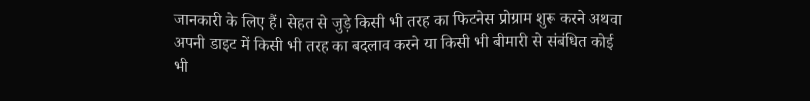जानकारी के लिए हैं। सेहत से जुड़े किसी भी तरह का फिटनेस प्रोग्राम शुरू करने अथवा अपनी डाइट में किसी भी तरह का बदलाव करने या किसी भी बीमारी से संबंधित कोई भी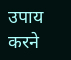उपाय करने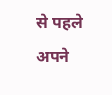से पहले अपने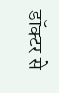डॉक्टर से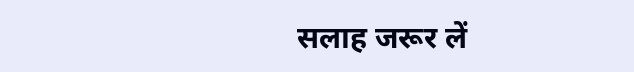सलाह जरूर लें